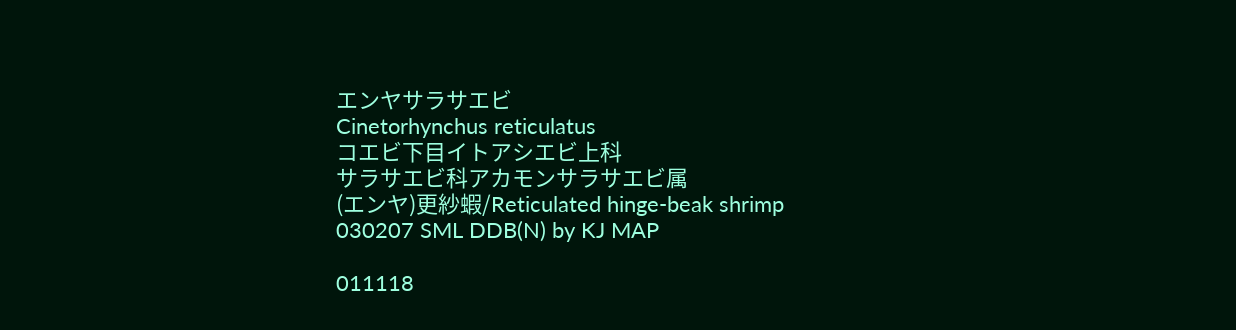エンヤサラサエビ
Cinetorhynchus reticulatus
コエビ下目イトアシエビ上科
サラサエビ科アカモンサラサエビ属
(エンヤ)更紗蝦/Reticulated hinge-beak shrimp
030207 SML DDB(N) by KJ MAP

011118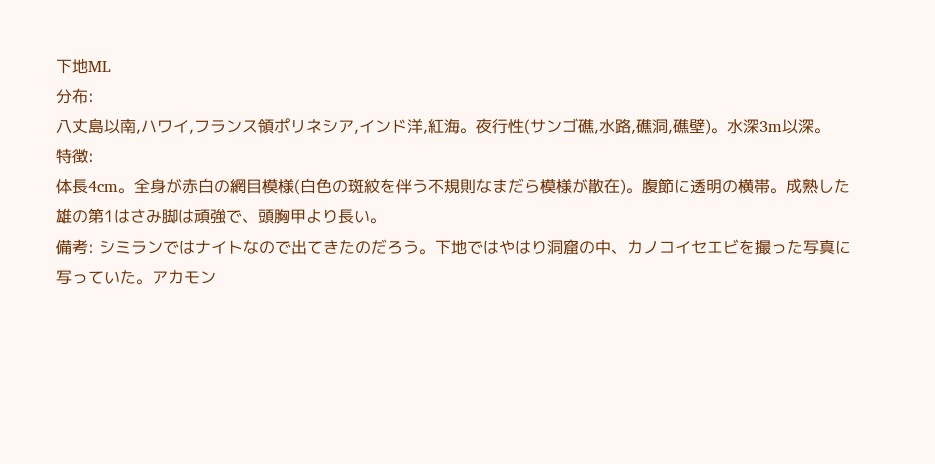下地ML
分布:
八丈島以南,ハワイ,フランス領ポリネシア,インド洋,紅海。夜行性(サンゴ礁,水路,礁洞,礁壁)。水深3m以深。
特徴:
体長4cm。全身が赤白の網目模様(白色の斑紋を伴う不規則なまだら模様が散在)。腹節に透明の横帯。成熟した雄の第1はさみ脚は頑強で、頭胸甲より長い。
備考: シミランではナイトなので出てきたのだろう。下地ではやはり洞窟の中、カノコイセエビを撮った写真に写っていた。アカモン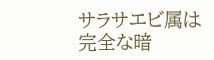サラサエビ属は完全な暗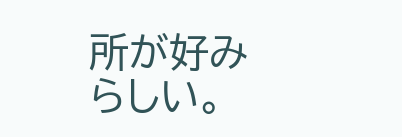所が好みらしい。